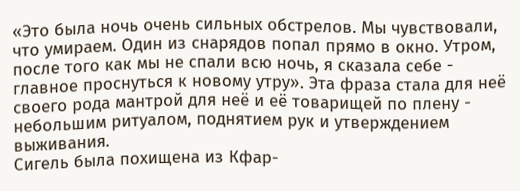«Это была ночь очень сильных обстрелов. Мы чувствовали, что умираем. Один из снарядов попал прямо в окно. Утром, после того как мы не спали всю ночь, я сказала себе - главное проснуться к новому утру». Эта фраза стала для неё своего рода мантрой для неё и её товарищей по плену - небольшим ритуалом, поднятием рук и утверждением выживания.
Сигель была похищена из Кфар-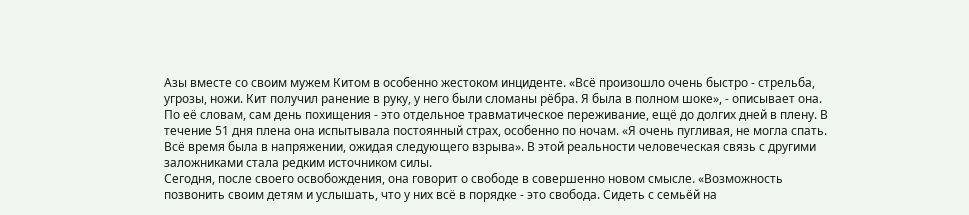Азы вместе со своим мужем Китом в особенно жестоком инциденте. «Всё произошло очень быстро - стрельба, угрозы, ножи. Кит получил ранение в руку, у него были сломаны рёбра. Я была в полном шоке», - описывает она. По её словам, сам день похищения - это отдельное травматическое переживание, ещё до долгих дней в плену. В течение 51 дня плена она испытывала постоянный страх, особенно по ночам. «Я очень пугливая, не могла спать. Всё время была в напряжении, ожидая следующего взрыва». В этой реальности человеческая связь с другими заложниками стала редким источником силы.
Сегодня, после своего освобождения, она говорит о свободе в совершенно новом смысле. «Возможность позвонить своим детям и услышать, что у них всё в порядке - это свобода. Сидеть с семьёй на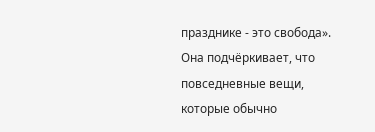празднике - это свобода». Она подчёркивает, что повседневные вещи, которые обычно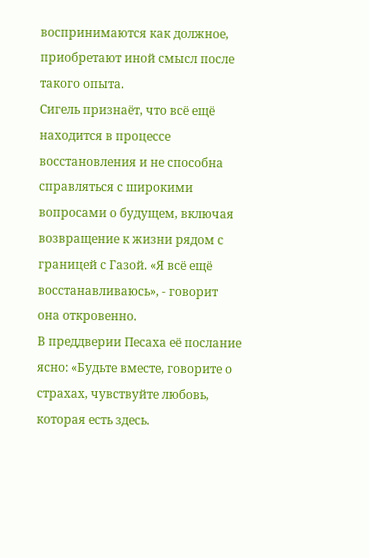воспринимаются как должное, приобретают иной смысл после такого опыта.
Сигель признаёт, что всё ещё находится в процессе восстановления и не способна справляться с широкими вопросами о будущем, включая возвращение к жизни рядом с границей с Газой. «Я всё ещё восстанавливаюсь», - говорит она откровенно.
В преддверии Песаха её послание ясно: «Будьте вместе, говорите о страхах, чувствуйте любовь, которая есть здесь.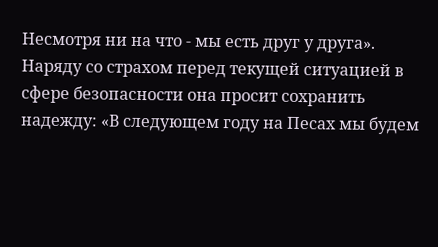Несмотря ни на что - мы есть друг у друга». Наряду со страхом перед текущей ситуацией в сфере безопасности она просит сохранить надежду: «В следующем году на Песах мы будем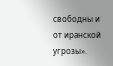свободны и от иранской угрозы».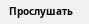Прослушать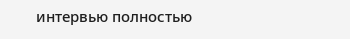интервью полностью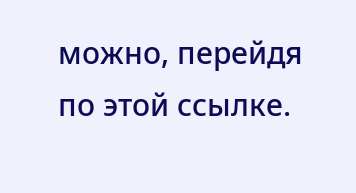можно, перейдя по этой ссылке.